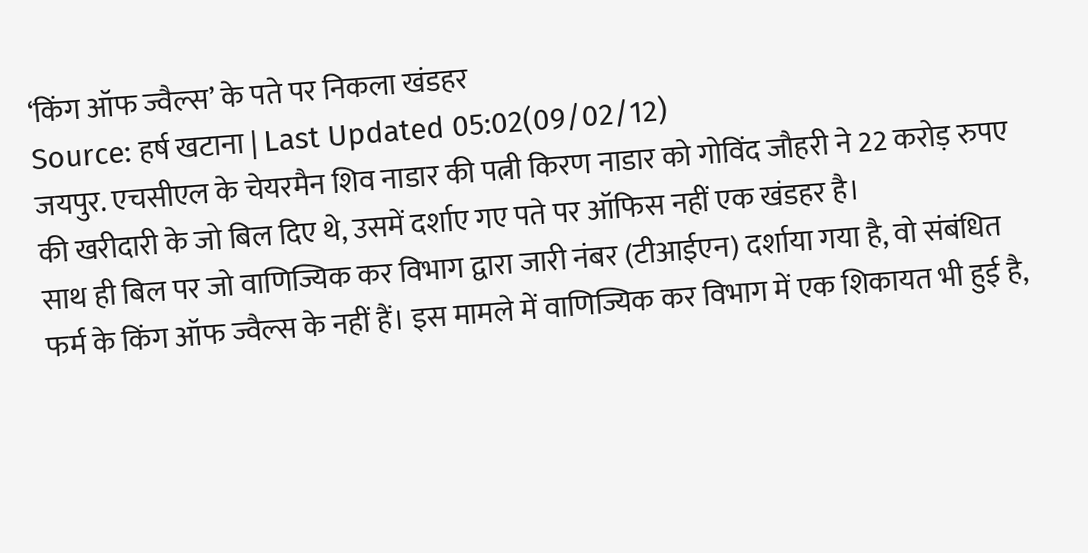‘किंग ऑफ ज्वैल्स’ के पते पर निकला खंडहर
Source: हर्ष खटाना | Last Updated 05:02(09/02/12)
जयपुर. एचसीएल के चेयरमैन शिव नाडार की पत्नी किरण नाडार को गोविंद जौहरी ने 22 करोड़ रुपए की खरीदारी के जो बिल दिए थे, उसमें दर्शाए गए पते पर ऑफिस नहीं एक खंडहर है।
साथ ही बिल पर जो वाणिज्यिक कर विभाग द्वारा जारी नंबर (टीआईएन) दर्शाया गया है, वो संबंधित फर्म के किंग ऑफ ज्वैल्स के नहीं हैं। इस मामले में वाणिज्यिक कर विभाग में एक शिकायत भी हुई है,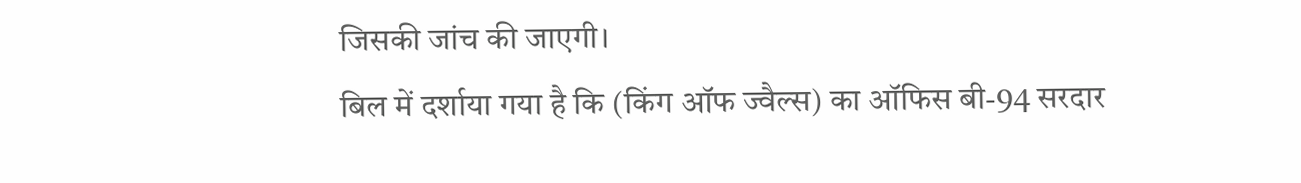जिसकी जांच की जाएगी।
बिल में दर्शाया गया है कि (किंग ऑफ ज्वैल्स) का ऑफिस बी-94 सरदार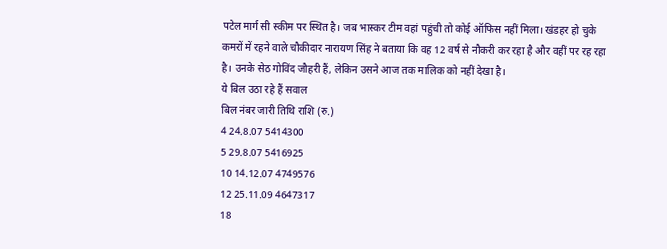पटेल मार्ग सी स्कीम पर स्थित है। जब भास्कर टीम वहां पहुंची तो कोई ऑफिस नहीं मिला। खंडहर हो चुके कमरों में रहने वाले चौकीदार नारायण सिंह ने बताया कि वह 12 वर्ष से नौकरी कर रहा है और वहीं पर रह रहा है। उनके सेठ गोविंद जौहरी हैं, लेकिन उसने आज तक मालिक को नहीं देखा है।
ये बिल उठा रहे हैं सवाल
बिल नंबर जारी तिथि राशि (रु.)
4 24.8.07 5414300
5 29.8.07 5416925
10 14.12.07 4749576
12 25.11.09 4647317
18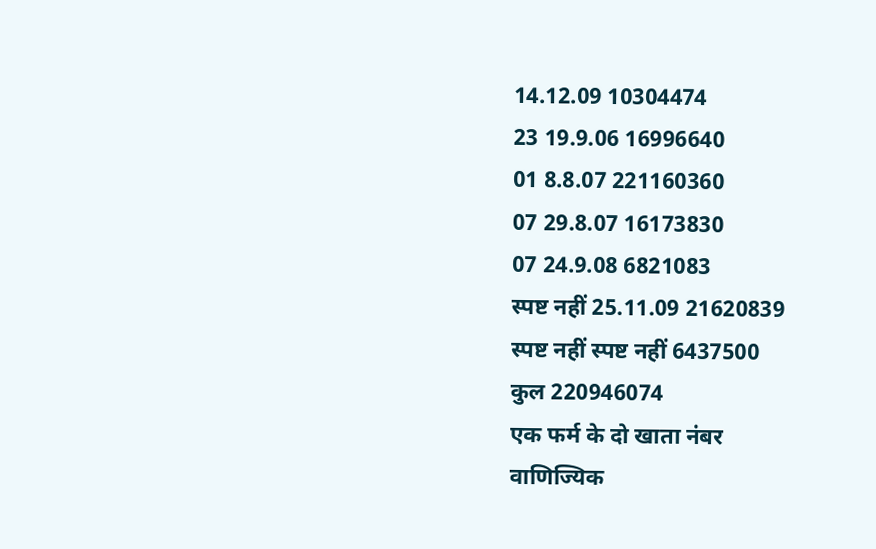14.12.09 10304474
23 19.9.06 16996640
01 8.8.07 221160360
07 29.8.07 16173830
07 24.9.08 6821083
स्पष्ट नहीं 25.11.09 21620839
स्पष्ट नहीं स्पष्ट नहीं 6437500
कुल 220946074
एक फर्म के दो खाता नंबर
वाणिज्यिक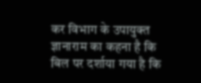कर विभाग के उपायुक्त ज्ञानाराम का कहना है कि बिल पर दर्शाया गया है कि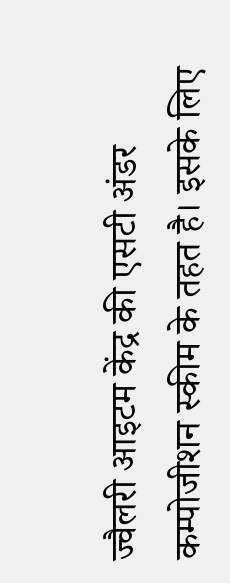ज्वैलरी आइटम केंद्र की एसटी अंडर कम्पोजीशन स्कीम के तहत है। इसके लिए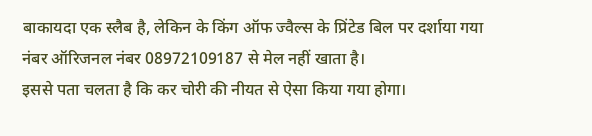बाकायदा एक स्लैब है, लेकिन के किंग ऑफ ज्वैल्स के प्रिंटेड बिल पर दर्शाया गया नंबर ऑरिजनल नंबर 08972109187 से मेल नहीं खाता है।
इससे पता चलता है कि कर चोरी की नीयत से ऐसा किया गया होगा।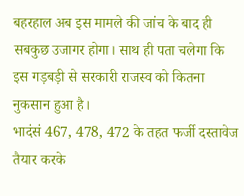बहरहाल अब इस मामले की जांच के बाद ही सबकुछ उजागर होगा। साथ ही पता चलेगा कि इस गड़बड़ी से सरकारी राजस्व को कितना नुकसान हुआ है।
भादंसं 467, 478, 472 के तहत फर्जी दस्तावेज तैयार करके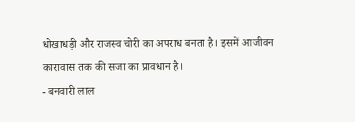धोखाधड़ी और राजस्व चोरी का अपराध बनता है। इसमें आजीवन कारावास तक की सजा का प्रावधान है।
- बनवारी लाल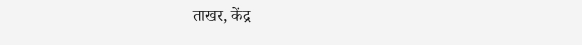ताखर, केंद्र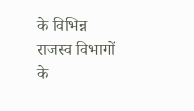के विभिन्न राजस्व विभागों के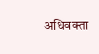अधिवक्ता